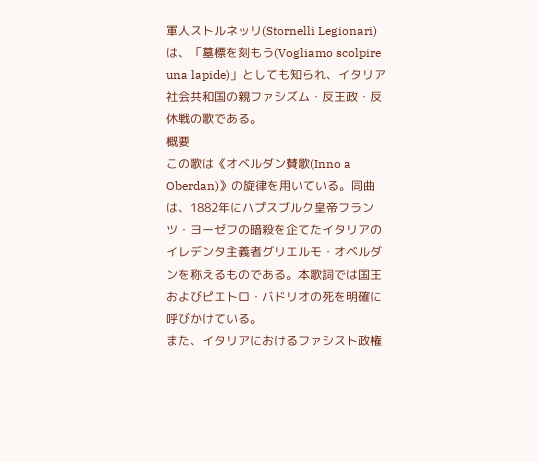軍人ストルネッリ(Stornelli Legionari)は、「墓標を刻もう(Vogliamo scolpire una lapide)」としても知られ、イタリア社会共和国の親ファシズム・反王政・反休戦の歌である。
概要
この歌は《オベルダン賛歌(Inno a Oberdan)》の旋律を用いている。同曲は、1882年にハプスブルク皇帝フランツ・ヨーゼフの暗殺を企てたイタリアのイレデンタ主義者グリエルモ・オベルダンを称えるものである。本歌詞では国王およびピエトロ・バドリオの死を明確に呼びかけている。
また、イタリアにおけるファシスト政権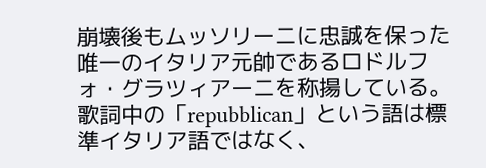崩壊後もムッソリーニに忠誠を保った唯一のイタリア元帥であるロドルフォ・グラツィアーニを称揚している。
歌詞中の「repubblican」という語は標準イタリア語ではなく、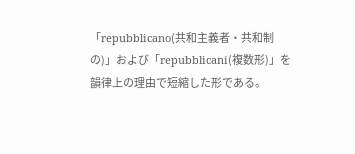「repubblicano(共和主義者・共和制の)」および「repubblicani(複数形)」を韻律上の理由で短縮した形である。